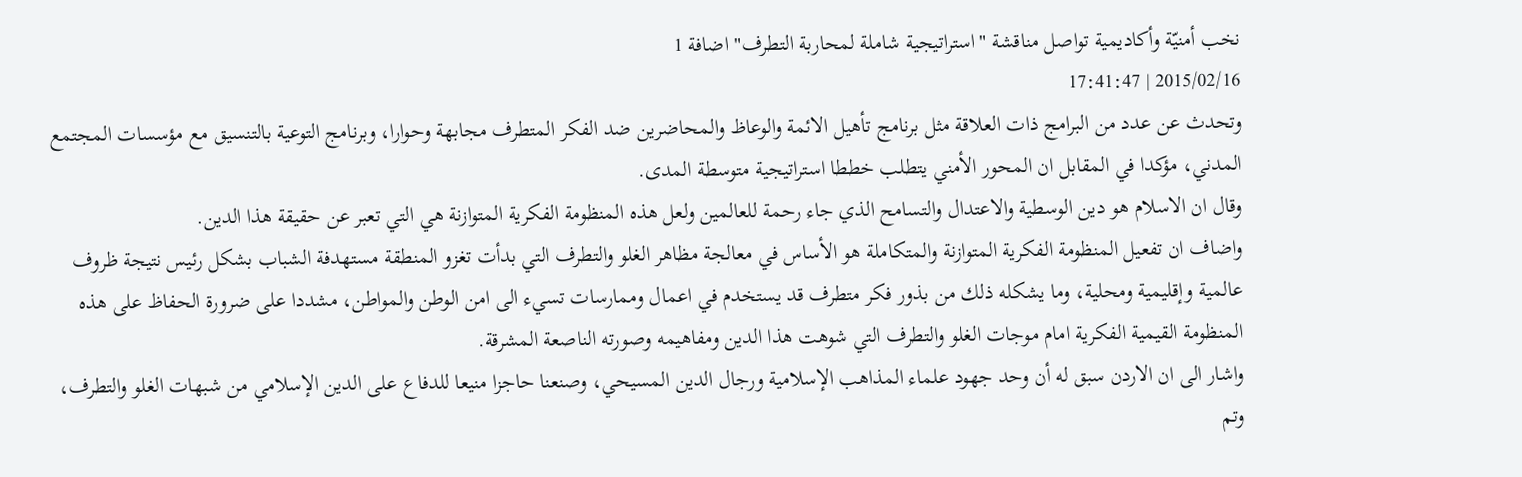نخب أمنيّة وأكاديمية تواصل مناقشة "استراتيجية شاملة لمحاربة التطرف" اضافة 1
2015/02/16 | 17:41:47
وتحدث عن عدد من البرامج ذات العلاقة مثل برنامج تأهيل الائمة والوعاظ والمحاضرين ضد الفكر المتطرف مجابهة وحوارا، وبرنامج التوعية بالتنسيق مع مؤسسات المجتمع المدني، مؤكدا في المقابل ان المحور الأمني يتطلب خططا استراتيجية متوسطة المدى.
وقال ان الاسلام هو دين الوسطية والاعتدال والتسامح الذي جاء رحمة للعالمين ولعل هذه المنظومة الفكرية المتوازنة هي التي تعبر عن حقيقة هذا الدين.
واضاف ان تفعيل المنظومة الفكرية المتوازنة والمتكاملة هو الأساس في معالجة مظاهر الغلو والتطرف التي بدأت تغزو المنطقة مستهدفة الشباب بشكل رئيس نتيجة ظروف عالمية وإقليمية ومحلية، وما يشكله ذلك من بذور فكر متطرف قد يستخدم في اعمال وممارسات تسيء الى امن الوطن والمواطن، مشددا على ضرورة الحفاظ على هذه المنظومة القيمية الفكرية امام موجات الغلو والتطرف التي شوهت هذا الدين ومفاهيمه وصورته الناصعة المشرقة.
واشار الى ان الاردن سبق له أن وحد جهود علماء المذاهب الإسلامية ورجال الدين المسيحي، وصنعنا حاجزا منيعا للدفاع على الدين الإسلامي من شبهات الغلو والتطرف، وتم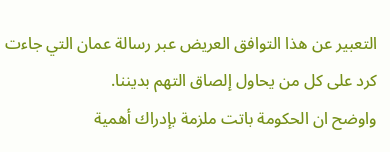التعبير عن هذا التوافق العريض عبر رسالة عمان التي جاءت كرد على كل من يحاول إلصاق التهم بديننا.
واوضح ان الحكومة باتت ملزمة بإدراك أهمية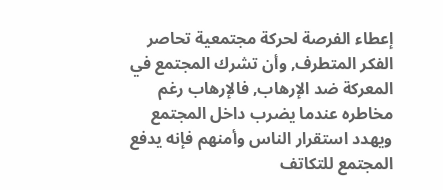إعطاء الفرصة لحركة مجتمعية تحاصر الفكر المتطرف, وأن تشرك المجتمع في المعركة ضد الإرهاب, فالإرهاب رغم مخاطره عندما يضرب داخل المجتمع ويهدد استقرار الناس وأمنهم فإنه يدفع المجتمع للتكاتف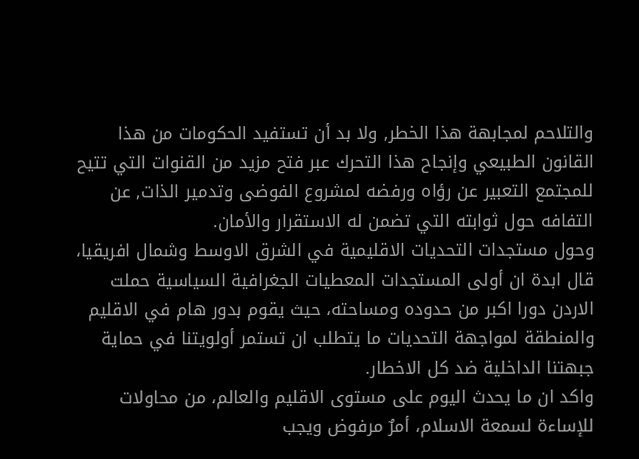والتلاحم لمجابهة هذا الخطر, ولا بد أن تستفيد الحكومات من هذا القانون الطبيعي وإنجاح هذا التحرك عبر فتح مزيد من القنوات التي تتيح للمجتمع التعبير عن رؤاه ورفضه لمشروع الفوضى وتدمير الذات, عن التفافه حول ثوابته التي تضمن له الاستقرار والأمان.
وحول مستجدات التحديات الاقليمية في الشرق الاوسط وشمال افريقيا، قال ابدة ان أولى المستجدات المعطيات الجغرافية السياسية حملت الاردن دورا اكبر من حدوده ومساحته، حيث يقوم بدور هام في الاقليم والمنطقة لمواجهة التحديات ما يتطلب ان تستمر أولويتنا في حماية جبهتنا الداخلية ضد كل الاخطار.
واكد ان ما يحدث اليوم على مستوى الاقليم والعالم، من محاولات للإساءة لسمعة الاسلام، أمرٌ مرفوض ويجب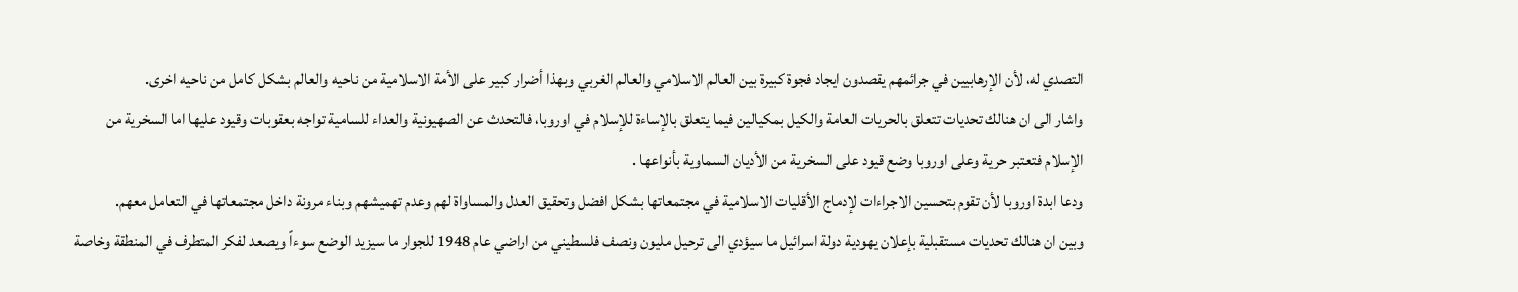التصدي له، لأن الإرهابيين في جرائمهم يقصدون ايجاد فجوة كبيرة بين العالم الاسلامي والعالم الغربي وبهذا أضرار كبير على الأمة الاسلامية من ناحيه والعالم بشكل كامل من ناحيه اخرى.
واشار الى ان هنالك تحديات تتعلق بالحريات العامة والكيل بمكيالين فيما يتعلق بالإساءة للإسلام في اوروبا، فالتحدث عن الصهيونية والعداء للسامية تواجه بعقوبات وقيود عليها اما السخرية من الإسلام فتعتبر حرية وعلى اوروبا وضع قيود على السخرية من الأديان السماوية بأنواعها .
ودعا ابدة اوروبا لأن تقوم بتحسين الاجراءات لإدماج الأقليات الاسلامية في مجتمعاتها بشكل افضل وتحقيق العدل والمساواة لهم وعدم تهميشهم وبناء مرونة داخل مجتمعاتها في التعامل معهم.
وبين ان هنالك تحديات مستقبلية بإعلان يهودية دولة اسرائيل ما سيؤدي الى ترحيل مليون ونصف فلسطيني من اراضي عام 1948 للجوار ما سيزيد الوضع سوءاً ويصعد لفكر المتطرف في المنطقة وخاصة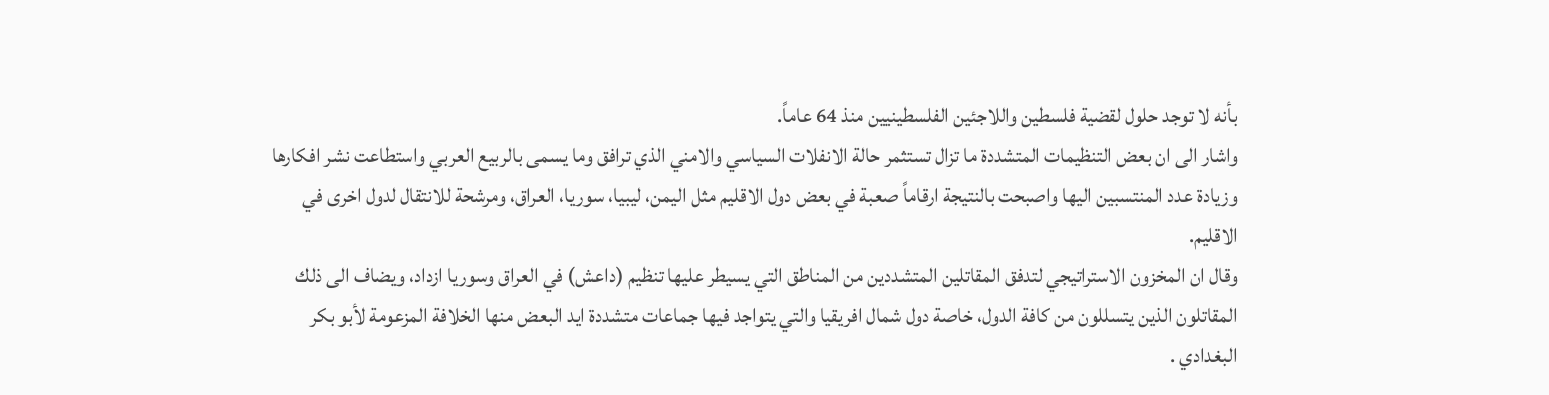بأنه لا توجد حلول لقضية فلسطين واللاجئين الفلسطينيين منذ 64 عاماً.
واشار الى ان بعض التنظيمات المتشددة ما تزال تستثمر حالة الانفلات السياسي والامني الذي ترافق وما يسمى بالربيع العربي واستطاعت نشر افكارها وزيادة عدد المنتسبين اليها واصبحت بالنتيجة ارقاماً صعبة في بعض دول الاقليم مثل اليمن، ليبيا، سوريا، العراق، ومرشحة للانتقال لدول اخرى في الاقليم.
وقال ان المخزون الاستراتيجي لتدفق المقاتلين المتشددين من المناطق التي يسيطر عليها تنظيم (داعش) في العراق وسوريا ازداد، ويضاف الى ذلك المقاتلون الذين يتسللون من كافة الدول، خاصة دول شمال افريقيا والتي يتواجد فيها جماعات متشددة ايد البعض منها الخلافة المزعومة لأبو بكر البغدادي .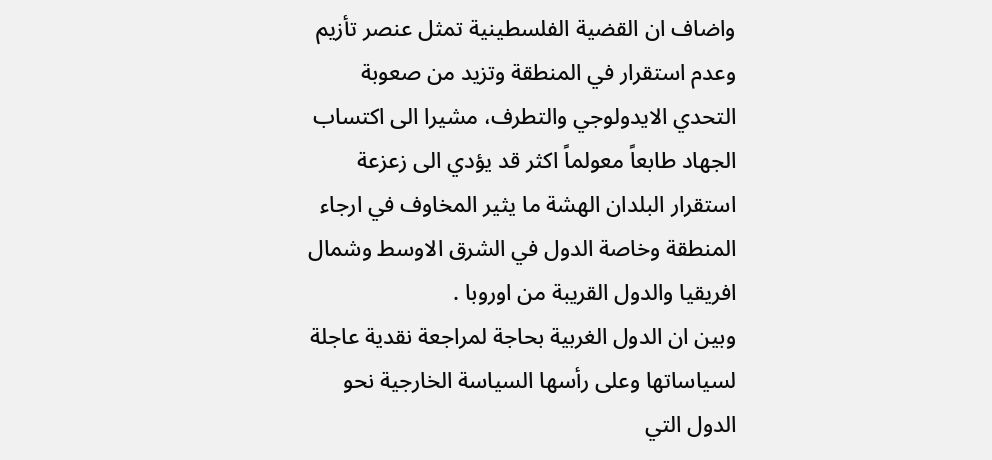واضاف ان القضية الفلسطينية تمثل عنصر تأزيم وعدم استقرار في المنطقة وتزيد من صعوبة التحدي الايدولوجي والتطرف، مشيرا الى اكتساب الجهاد طابعاً معولماً اكثر قد يؤدي الى زعزعة استقرار البلدان الهشة ما يثير المخاوف في ارجاء المنطقة وخاصة الدول في الشرق الاوسط وشمال افريقيا والدول القريبة من اوروبا .
وبين ان الدول الغربية بحاجة لمراجعة نقدية عاجلة لسياساتها وعلى رأسها السياسة الخارجية نحو الدول التي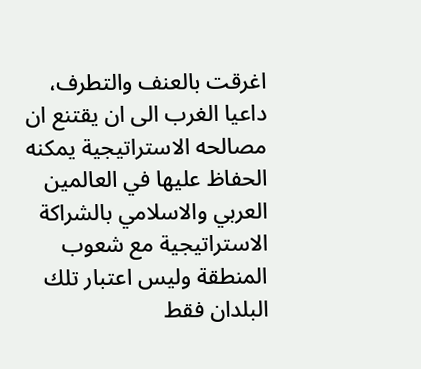اغرقت بالعنف والتطرف، داعيا الغرب الى ان يقتنع ان مصالحه الاستراتيجية يمكنه الحفاظ عليها في العالمين العربي والاسلامي بالشراكة الاستراتيجية مع شعوب المنطقة وليس اعتبار تلك البلدان فقط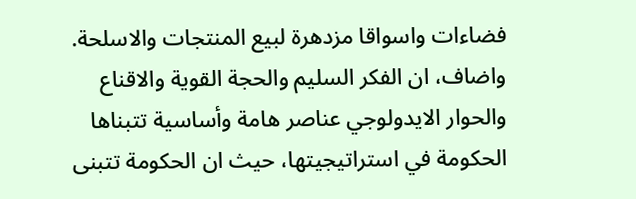فضاءات واسواقا مزدهرة لبيع المنتجات والاسلحة.
واضاف، ان الفكر السليم والحجة القوية والاقناع والحوار الايدولوجي عناصر هامة وأساسية تتبناها الحكومة في استراتيجيتها، حيث ان الحكومة تتبنى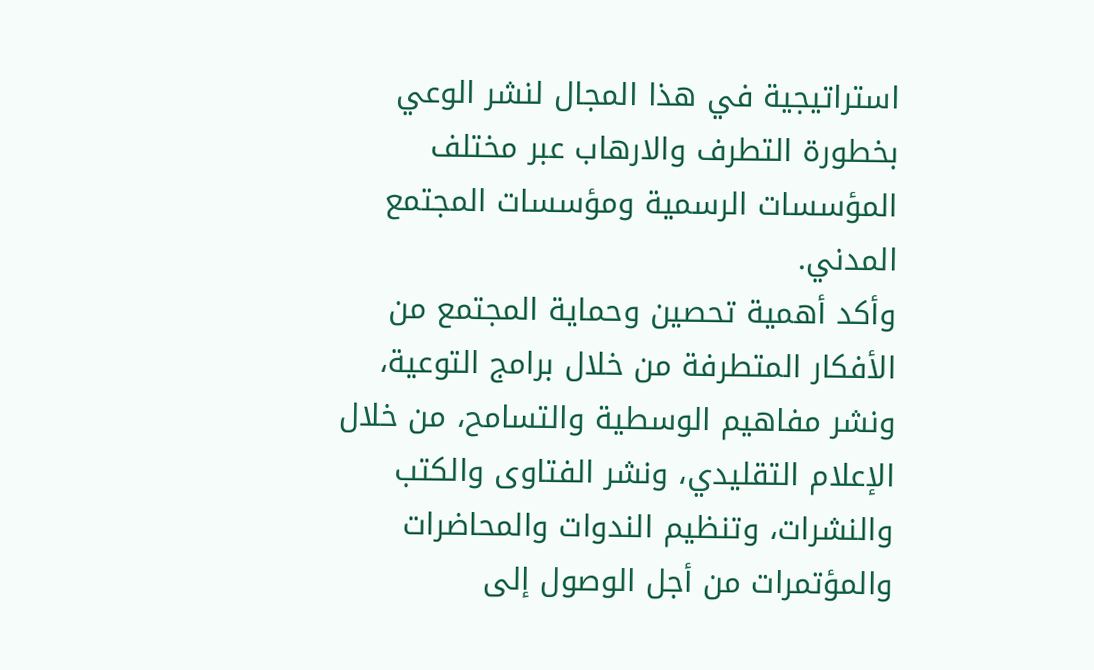استراتيجية في هذا المجال لنشر الوعي بخطورة التطرف والارهاب عبر مختلف المؤسسات الرسمية ومؤسسات المجتمع المدني.
وأكد أهمية تحصين وحماية المجتمع من الأفكار المتطرفة من خلال برامج التوعية، ونشر مفاهيم الوسطية والتسامح، من خلال الإعلام التقليدي، ونشر الفتاوى والكتب والنشرات، وتنظيم الندوات والمحاضرات والمؤتمرات من أجل الوصول إلى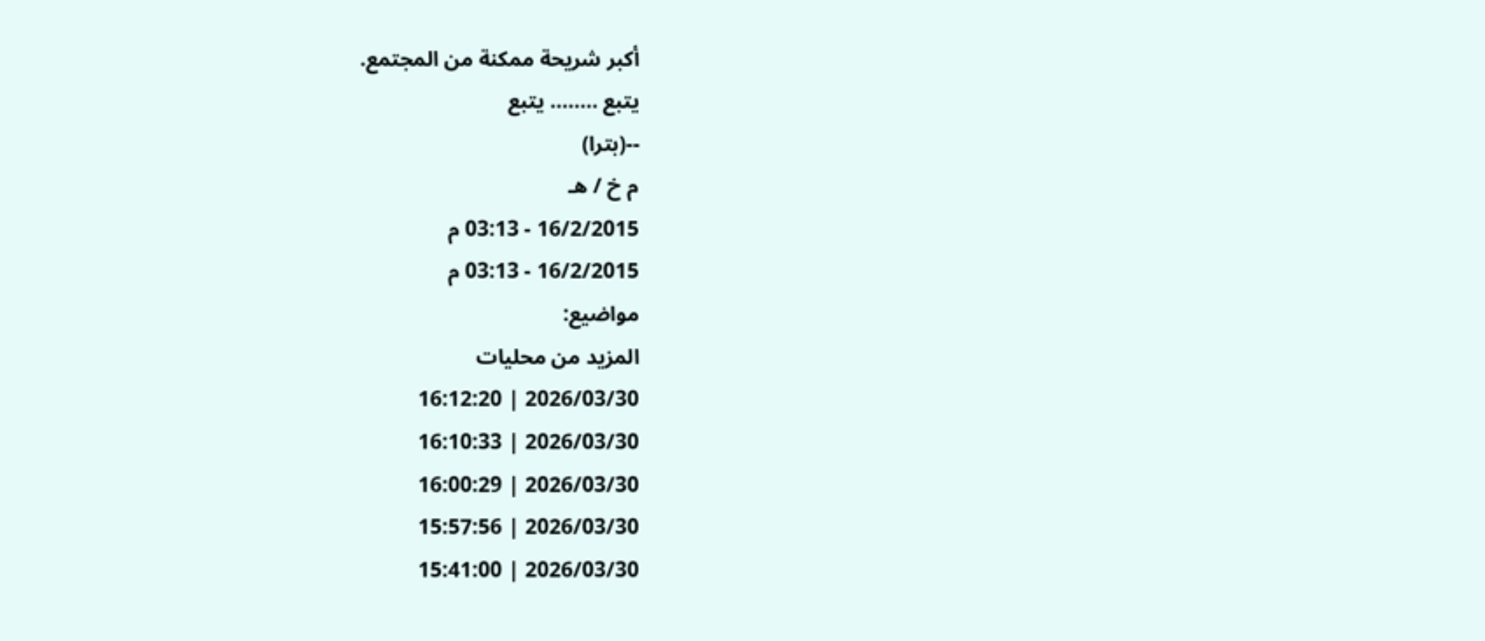أكبر شريحة ممكنة من المجتمع.
يتبع ........ يتبع
--(بترا)
م خ / هـ
16/2/2015 - 03:13 م
16/2/2015 - 03:13 م
مواضيع:
المزيد من محليات
2026/03/30 | 16:12:20
2026/03/30 | 16:10:33
2026/03/30 | 16:00:29
2026/03/30 | 15:57:56
2026/03/30 | 15:41:00